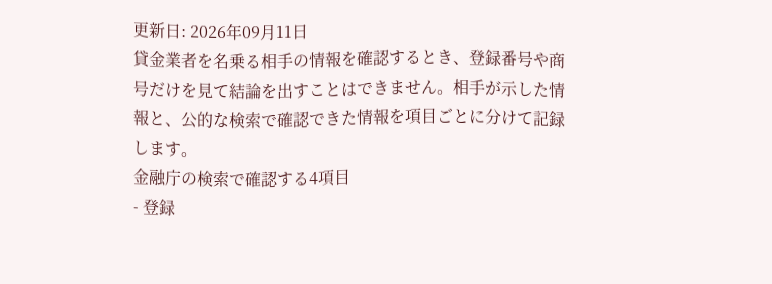更新日: 2026年09月11日
貸金業者を名乗る相手の情報を確認するとき、登録番号や商号だけを見て結論を出すことはできません。相手が示した情報と、公的な検索で確認できた情報を項目ごとに分けて記録します。
金融庁の検索で確認する4項目
- 登録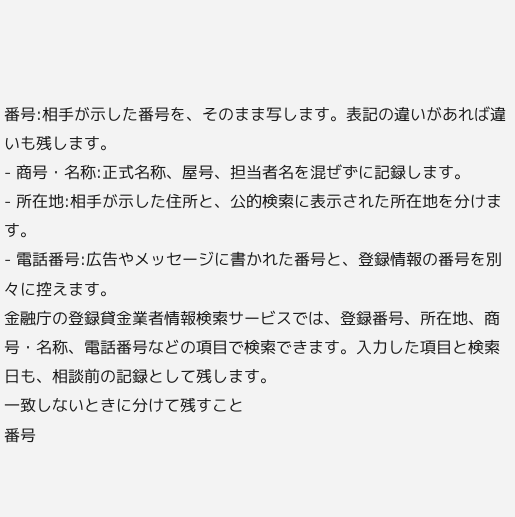番号:相手が示した番号を、そのまま写します。表記の違いがあれば違いも残します。
- 商号・名称:正式名称、屋号、担当者名を混ぜずに記録します。
- 所在地:相手が示した住所と、公的検索に表示された所在地を分けます。
- 電話番号:広告やメッセージに書かれた番号と、登録情報の番号を別々に控えます。
金融庁の登録貸金業者情報検索サービスでは、登録番号、所在地、商号・名称、電話番号などの項目で検索できます。入力した項目と検索日も、相談前の記録として残します。
一致しないときに分けて残すこと
番号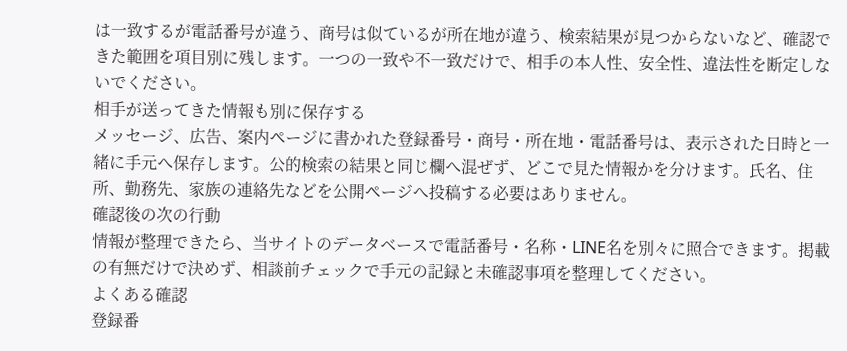は一致するが電話番号が違う、商号は似ているが所在地が違う、検索結果が見つからないなど、確認できた範囲を項目別に残します。一つの一致や不一致だけで、相手の本人性、安全性、違法性を断定しないでください。
相手が送ってきた情報も別に保存する
メッセージ、広告、案内ページに書かれた登録番号・商号・所在地・電話番号は、表示された日時と一緒に手元へ保存します。公的検索の結果と同じ欄へ混ぜず、どこで見た情報かを分けます。氏名、住所、勤務先、家族の連絡先などを公開ページへ投稿する必要はありません。
確認後の次の行動
情報が整理できたら、当サイトのデータベースで電話番号・名称・LINE名を別々に照合できます。掲載の有無だけで決めず、相談前チェックで手元の記録と未確認事項を整理してください。
よくある確認
登録番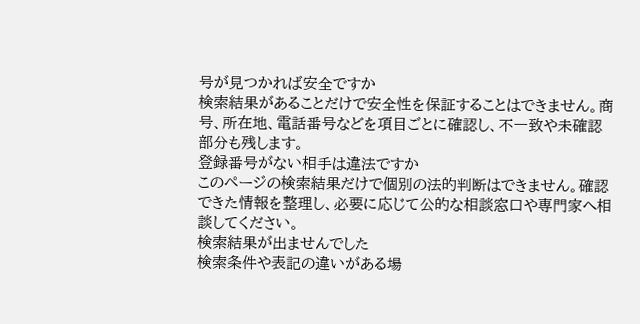号が見つかれば安全ですか
検索結果があることだけで安全性を保証することはできません。商号、所在地、電話番号などを項目ごとに確認し、不一致や未確認部分も残します。
登録番号がない相手は違法ですか
このページの検索結果だけで個別の法的判断はできません。確認できた情報を整理し、必要に応じて公的な相談窓口や専門家へ相談してください。
検索結果が出ませんでした
検索条件や表記の違いがある場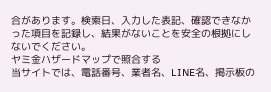合があります。検索日、入力した表記、確認できなかった項目を記録し、結果がないことを安全の根拠にしないでください。
ヤミ金ハザードマップで照合する
当サイトでは、電話番号、業者名、LINE名、掲示板の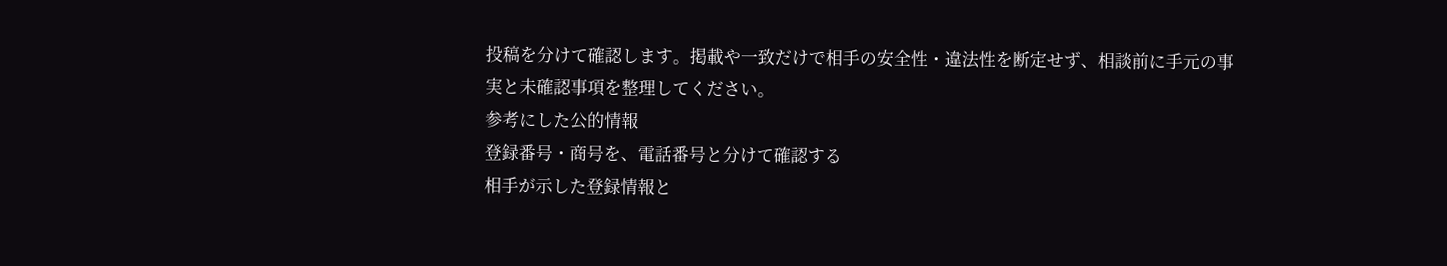投稿を分けて確認します。掲載や一致だけで相手の安全性・違法性を断定せず、相談前に手元の事実と未確認事項を整理してください。
参考にした公的情報
登録番号・商号を、電話番号と分けて確認する
相手が示した登録情報と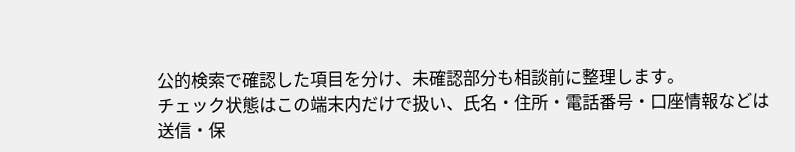公的検索で確認した項目を分け、未確認部分も相談前に整理します。
チェック状態はこの端末内だけで扱い、氏名・住所・電話番号・口座情報などは送信・保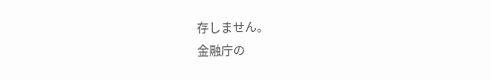存しません。
金融庁の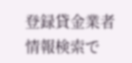登録貸金業者情報検索で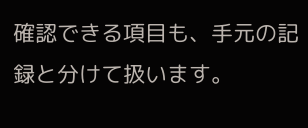確認できる項目も、手元の記録と分けて扱います。